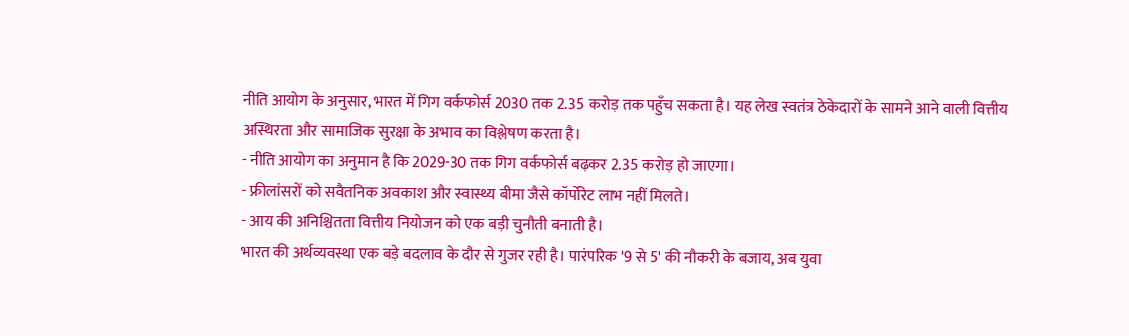नीति आयोग के अनुसार, भारत में गिग वर्कफोर्स 2030 तक 2.35 करोड़ तक पहुँच सकता है। यह लेख स्वतंत्र ठेकेदारों के सामने आने वाली वित्तीय अस्थिरता और सामाजिक सुरक्षा के अभाव का विश्लेषण करता है।
- नीति आयोग का अनुमान है कि 2029-30 तक गिग वर्कफोर्स बढ़कर 2.35 करोड़ हो जाएगा।
- फ्रीलांसरों को सवैतनिक अवकाश और स्वास्थ्य बीमा जैसे कॉर्पोरेट लाभ नहीं मिलते।
- आय की अनिश्चितता वित्तीय नियोजन को एक बड़ी चुनौती बनाती है।
भारत की अर्थव्यवस्था एक बड़े बदलाव के दौर से गुजर रही है। पारंपरिक '9 से 5' की नौकरी के बजाय, अब युवा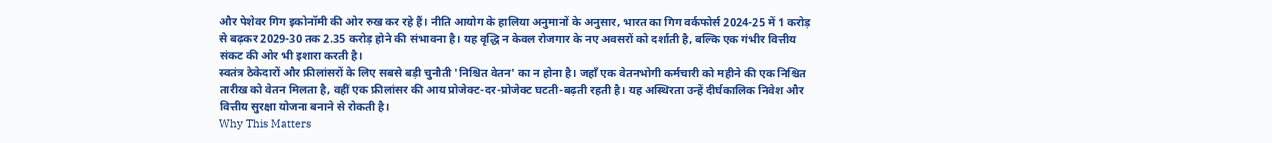और पेशेवर गिग इकोनॉमी की ओर रुख कर रहे हैं। नीति आयोग के हालिया अनुमानों के अनुसार, भारत का गिग वर्कफोर्स 2024-25 में 1 करोड़ से बढ़कर 2029-30 तक 2.35 करोड़ होने की संभावना है। यह वृद्धि न केवल रोजगार के नए अवसरों को दर्शाती है, बल्कि एक गंभीर वित्तीय संकट की ओर भी इशारा करती है।
स्वतंत्र ठेकेदारों और फ्रीलांसरों के लिए सबसे बड़ी चुनौती 'निश्चित वेतन' का न होना है। जहाँ एक वेतनभोगी कर्मचारी को महीने की एक निश्चित तारीख को वेतन मिलता है, वहीं एक फ्रीलांसर की आय प्रोजेक्ट-दर-प्रोजेक्ट घटती-बढ़ती रहती है। यह अस्थिरता उन्हें दीर्घकालिक निवेश और वित्तीय सुरक्षा योजना बनाने से रोकती है।
Why This Matters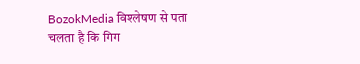BozokMedia विश्लेषण से पता चलता है कि गिग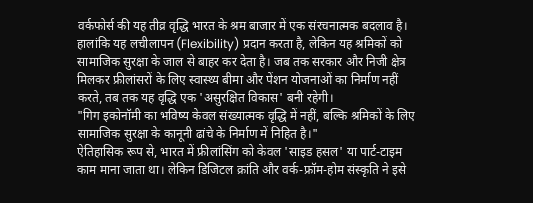वर्कफोर्स की यह तीव्र वृद्धि भारत के श्रम बाजार में एक संरचनात्मक बदलाव है। हालांकि यह लचीलापन (Flexibility) प्रदान करता है, लेकिन यह श्रमिकों को सामाजिक सुरक्षा के जाल से बाहर कर देता है। जब तक सरकार और निजी क्षेत्र मिलकर फ्रीलांसरों के लिए स्वास्थ्य बीमा और पेंशन योजनाओं का निर्माण नहीं करते, तब तक यह वृद्धि एक 'असुरक्षित विकास' बनी रहेगी।
"गिग इकोनॉमी का भविष्य केवल संख्यात्मक वृद्धि में नहीं, बल्कि श्रमिकों के लिए सामाजिक सुरक्षा के कानूनी ढांचे के निर्माण में निहित है।"
ऐतिहासिक रूप से, भारत में फ्रीलांसिंग को केवल 'साइड हसल' या पार्ट-टाइम काम माना जाता था। लेकिन डिजिटल क्रांति और वर्क-फ्रॉम-होम संस्कृति ने इसे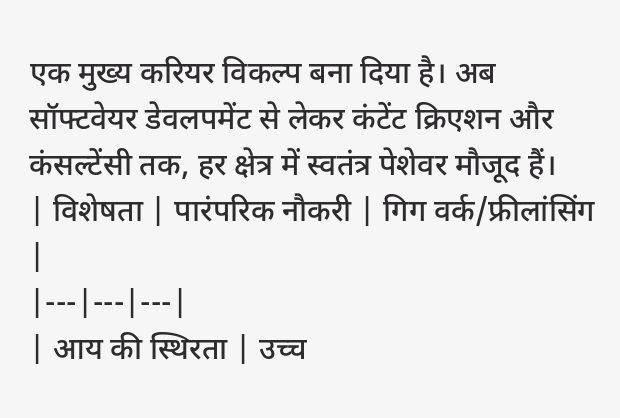एक मुख्य करियर विकल्प बना दिया है। अब सॉफ्टवेयर डेवलपमेंट से लेकर कंटेंट क्रिएशन और कंसल्टेंसी तक, हर क्षेत्र में स्वतंत्र पेशेवर मौजूद हैं।
| विशेषता | पारंपरिक नौकरी | गिग वर्क/फ्रीलांसिंग |
|---|---|---|
| आय की स्थिरता | उच्च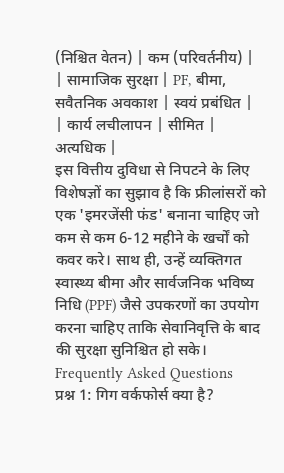(निश्चित वेतन) | कम (परिवर्तनीय) |
| सामाजिक सुरक्षा | PF, बीमा, सवैतनिक अवकाश | स्वयं प्रबंधित |
| कार्य लचीलापन | सीमित | अत्यधिक |
इस वित्तीय दुविधा से निपटने के लिए विशेषज्ञों का सुझाव है कि फ्रीलांसरों को एक 'इमरजेंसी फंड' बनाना चाहिए जो कम से कम 6-12 महीने के खर्चों को कवर करे। साथ ही, उन्हें व्यक्तिगत स्वास्थ्य बीमा और सार्वजनिक भविष्य निधि (PPF) जैसे उपकरणों का उपयोग करना चाहिए ताकि सेवानिवृत्ति के बाद की सुरक्षा सुनिश्चित हो सके।
Frequently Asked Questions
प्रश्न 1: गिग वर्कफोर्स क्या है?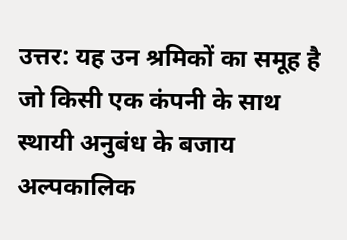उत्तर: यह उन श्रमिकों का समूह है जो किसी एक कंपनी के साथ स्थायी अनुबंध के बजाय अल्पकालिक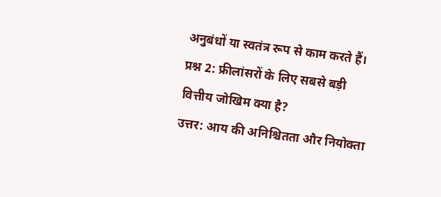अनुबंधों या स्वतंत्र रूप से काम करते हैं।
प्रश्न 2: फ्रीलांसरों के लिए सबसे बड़ी वित्तीय जोखिम क्या है?
उत्तर: आय की अनिश्चितता और नियोक्ता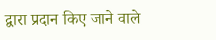द्वारा प्रदान किए जाने वाले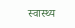स्वास्थ्य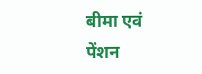बीमा एवं पेंशन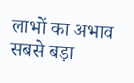लाभों का अभाव सबसे बड़ा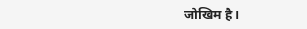जोखिम है।